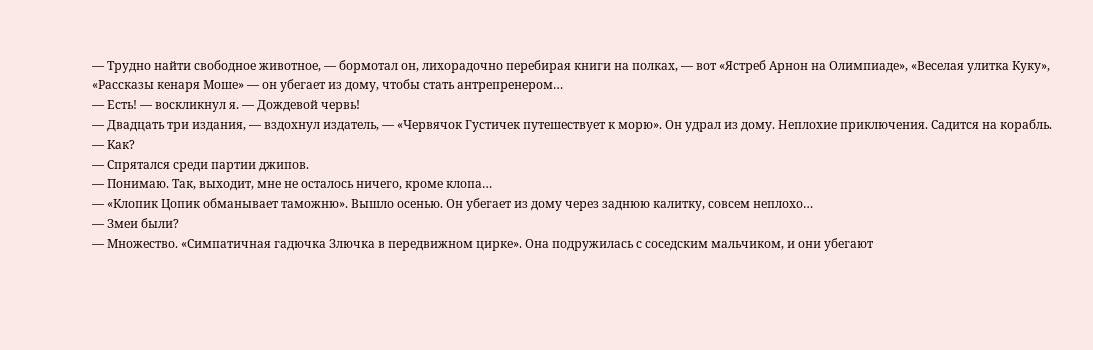— Трудно найти свободное животное, — бормотал он, лихорадочно перебирая книги на полках, — вот «Ястреб Арнон на Олимпиаде», «Веселая улитка Куку», «Рассказы кенаря Моше» — он убегает из дому, чтобы стать антрепренером…
— Есть! — воскликнул я. — Дождевой червь!
— Двадцать три издания, — вздохнул издатель, — «Червячок Густичек путешествует к морю». Он удрал из дому. Неплохие приключения. Садится на корабль.
— Как?
— Спрятался среди партии джипов.
— Понимаю. Так, выходит, мне не осталось ничего, кроме клопа…
— «Клопик Цопик обманывает таможню». Вышло осенью. Он убегает из дому через заднюю калитку, совсем неплохо…
— Змеи были?
— Множество. «Симпатичная гадючка Злючка в передвижном цирке». Она подружилась с соседским мальчиком, и они убегают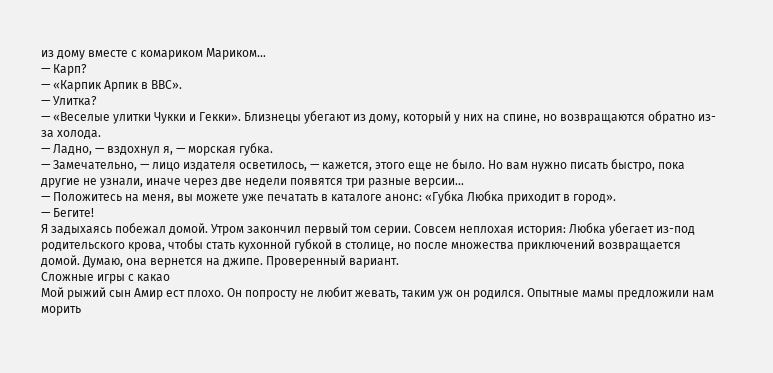из дому вместе с комариком Мариком…
— Карп?
— «Карпик Арпик в ВВС».
— Улитка?
— «Веселые улитки Чукки и Гекки». Близнецы убегают из дому, который у них на спине, но возвращаются обратно из-за холода.
— Ладно, — вздохнул я, — морская губка.
— Замечательно, — лицо издателя осветилось, — кажется, этого еще не было. Но вам нужно писать быстро, пока другие не узнали, иначе через две недели появятся три разные версии…
— Положитесь на меня, вы можете уже печатать в каталоге анонс: «Губка Любка приходит в город».
— Бегите!
Я задыхаясь побежал домой. Утром закончил первый том серии. Совсем неплохая история: Любка убегает из-под родительского крова, чтобы стать кухонной губкой в столице, но после множества приключений возвращается домой. Думаю, она вернется на джипе. Проверенный вариант.
Сложные игры с какао
Мой рыжий сын Амир ест плохо. Он попросту не любит жевать, таким уж он родился. Опытные мамы предложили нам морить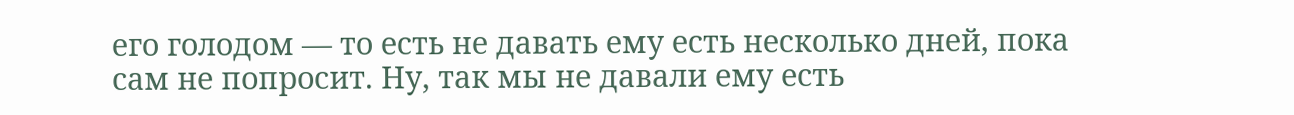его голодом — то есть не давать ему есть несколько дней, пока сам не попросит. Ну, так мы не давали ему есть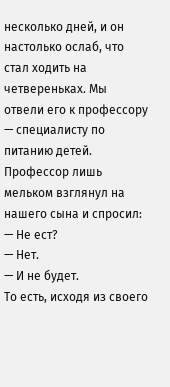несколько дней, и он настолько ослаб, что стал ходить на четвереньках. Мы отвели его к профессору — специалисту по питанию детей. Профессор лишь мельком взглянул на нашего сына и спросил:
— Не ест?
— Нет.
— И не будет.
То есть, исходя из своего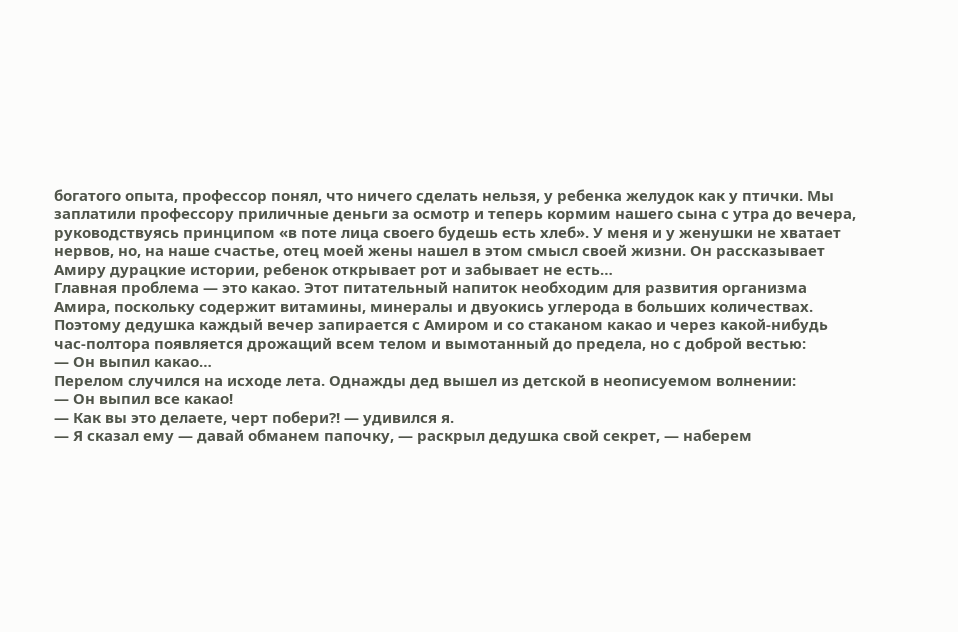богатого опыта, профессор понял, что ничего сделать нельзя, у ребенка желудок как у птички. Мы заплатили профессору приличные деньги за осмотр и теперь кормим нашего сына с утра до вечера, руководствуясь принципом «в поте лица своего будешь есть хлеб». У меня и у женушки не хватает нервов, но, на наше счастье, отец моей жены нашел в этом смысл своей жизни. Он рассказывает Амиру дурацкие истории, ребенок открывает рот и забывает не есть…
Главная проблема — это какао. Этот питательный напиток необходим для развития организма Амира, поскольку содержит витамины, минералы и двуокись углерода в больших количествах. Поэтому дедушка каждый вечер запирается с Амиром и со стаканом какао и через какой-нибудь час-полтора появляется дрожащий всем телом и вымотанный до предела, но с доброй вестью:
— Он выпил какао…
Перелом случился на исходе лета. Однажды дед вышел из детской в неописуемом волнении:
— Он выпил все какао!
— Как вы это делаете, черт побери?! — удивился я.
— Я сказал ему — давай обманем папочку, — раскрыл дедушка свой секрет, — наберем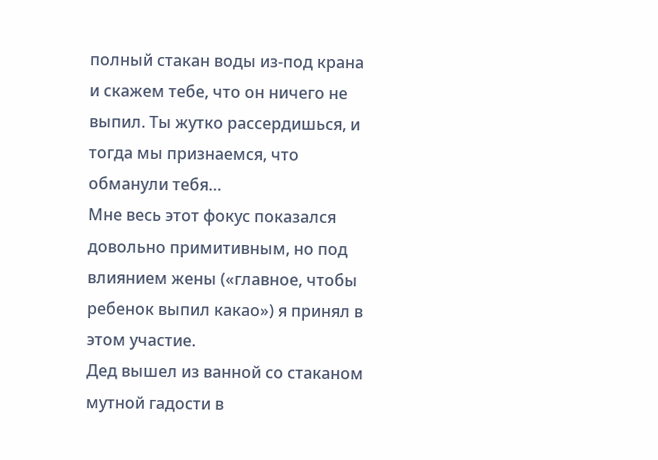полный стакан воды из-под крана и скажем тебе, что он ничего не выпил. Ты жутко рассердишься, и тогда мы признаемся, что обманули тебя…
Мне весь этот фокус показался довольно примитивным, но под влиянием жены («главное, чтобы ребенок выпил какао») я принял в этом участие.
Дед вышел из ванной со стаканом мутной гадости в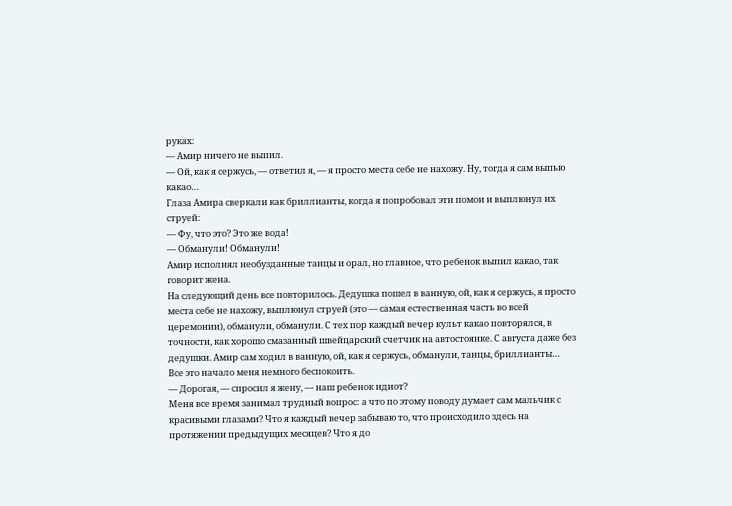руках:
— Амир ничего не выпил.
— Ой, как я сержусь, — ответил я, — я просто места себе не нахожу. Ну, тогда я сам выпью какао…
Глаза Амира сверкали как бриллианты, когда я попробовал эти помои и выплюнул их струей:
— Фу, что это? Это же вода!
— Обманули! Обманули!
Амир исполнял необузданные танцы и орал, но главное, что ребенок выпил какао, так говорит жена.
На следующий день все повторилось. Дедушка пошел в ванную, ой, как я сержусь, я просто места себе не нахожу, выплюнул струей (это — самая естественная часть во всей церемонии), обманули, обманули. С тех пор каждый вечер культ какао повторялся, в точности, как хорошо смазанный швейцарский счетчик на автостоянке. С августа даже без дедушки. Амир сам ходил в ванную, ой, как я сержусь, обманули, танцы, бриллианты…
Все это начало меня немного беспокоить.
— Дорогая, — спросил я жену, — наш ребенок идиот?
Меня все время занимал трудный вопрос: а что по этому поводу думает сам мальчик с красивыми глазами? Что я каждый вечер забываю то, что происходило здесь на протяжении предыдущих месяцев? Что я до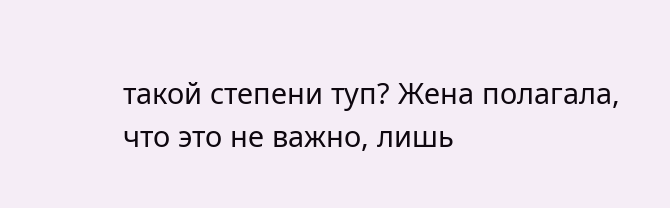такой степени туп? Жена полагала, что это не важно, лишь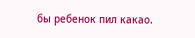бы ребенок пил какао.